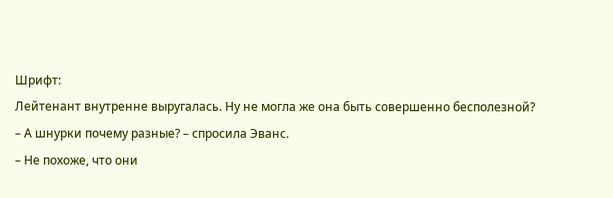Шрифт:
Лейтенант внутренне выругалась. Ну не могла же она быть совершенно бесполезной?
– А шнурки почему разные? – спросила Эванс.
– Не похоже, что они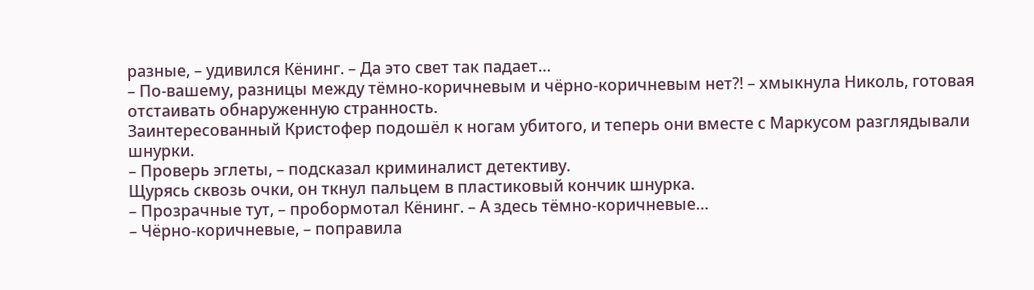разные, – удивился Кёнинг. – Да это свет так падает…
– По-вашему, разницы между тёмно-коричневым и чёрно-коричневым нет?! – хмыкнула Николь, готовая отстаивать обнаруженную странность.
Заинтересованный Кристофер подошёл к ногам убитого, и теперь они вместе с Маркусом разглядывали шнурки.
– Проверь эглеты, – подсказал криминалист детективу.
Щурясь сквозь очки, он ткнул пальцем в пластиковый кончик шнурка.
– Прозрачные тут, – пробормотал Кёнинг. – А здесь тёмно-коричневые…
– Чёрно-коричневые, – поправила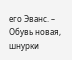его Эванс. – Обувь новая, шнурки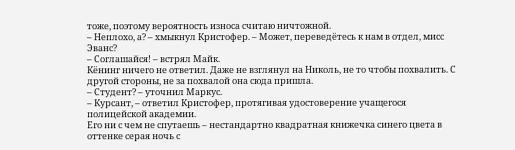тоже, поэтому вероятность износа считаю ничтожной.
– Неплохо, а? – хмыкнул Кристофер. – Может, переведётесь к нам в отдел, мисс Эванс?
– Соглашайся! – встрял Майк.
Кёнинг ничего не ответил. Даже не взглянул на Николь, не то чтобы похвалить. С другой стороны, не за похвалой она сюда пришла.
– Студент? – уточнил Маркус.
– Курсант, – ответил Кристофер, протягивая удостоверение учащегося полицейской академии.
Его ни с чем не спутаешь – нестандартно квадратная книжечка синего цвета в оттенке серая ночь с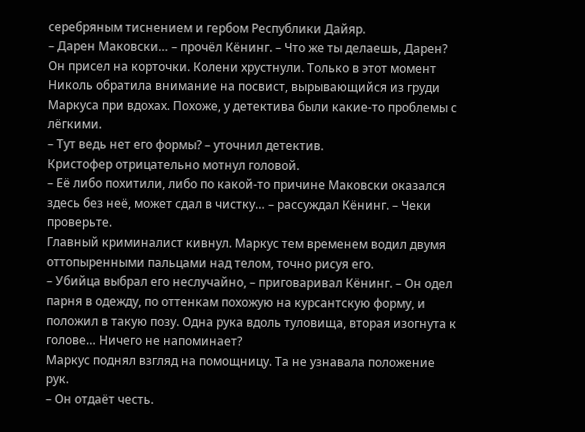серебряным тиснением и гербом Республики Дайяр.
– Дарен Маковски… – прочёл Кёнинг. – Что же ты делаешь, Дарен?
Он присел на корточки. Колени хрустнули. Только в этот момент Николь обратила внимание на посвист, вырывающийся из груди Маркуса при вдохах. Похоже, у детектива были какие-то проблемы с лёгкими.
– Тут ведь нет его формы? – уточнил детектив.
Кристофер отрицательно мотнул головой.
– Её либо похитили, либо по какой-то причине Маковски оказался здесь без неё, может сдал в чистку… – рассуждал Кёнинг. – Чеки проверьте.
Главный криминалист кивнул. Маркус тем временем водил двумя оттопыренными пальцами над телом, точно рисуя его.
– Убийца выбрал его неслучайно, – приговаривал Кёнинг. – Он одел парня в одежду, по оттенкам похожую на курсантскую форму, и положил в такую позу. Одна рука вдоль туловища, вторая изогнута к голове… Ничего не напоминает?
Маркус поднял взгляд на помощницу. Та не узнавала положение рук.
– Он отдаёт честь.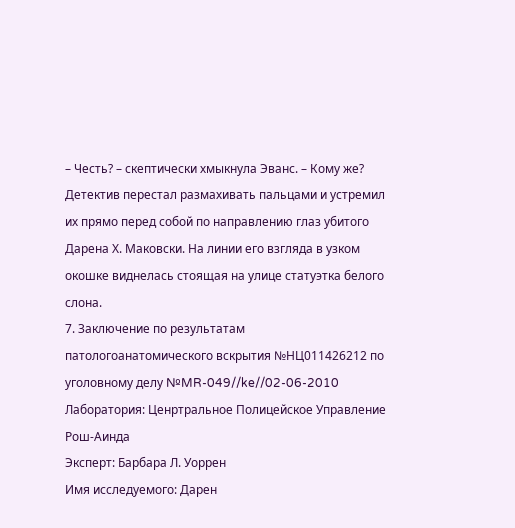– Честь? – скептически хмыкнула Эванс. – Кому же?
Детектив перестал размахивать пальцами и устремил их прямо перед собой по направлению глаз убитого Дарена Х. Маковски. На линии его взгляда в узком окошке виднелась стоящая на улице статуэтка белого слона.
7. Заключение по результатам патологоанатомического вскрытия №НЦ011426212 по уголовному делу №MR-049//ke//02-06-2010
Лаборатория: Ценртральное Полицейское Управление Рош-Аинда
Эксперт: Барбара Л. Уоррен
Имя исследуемого: Дарен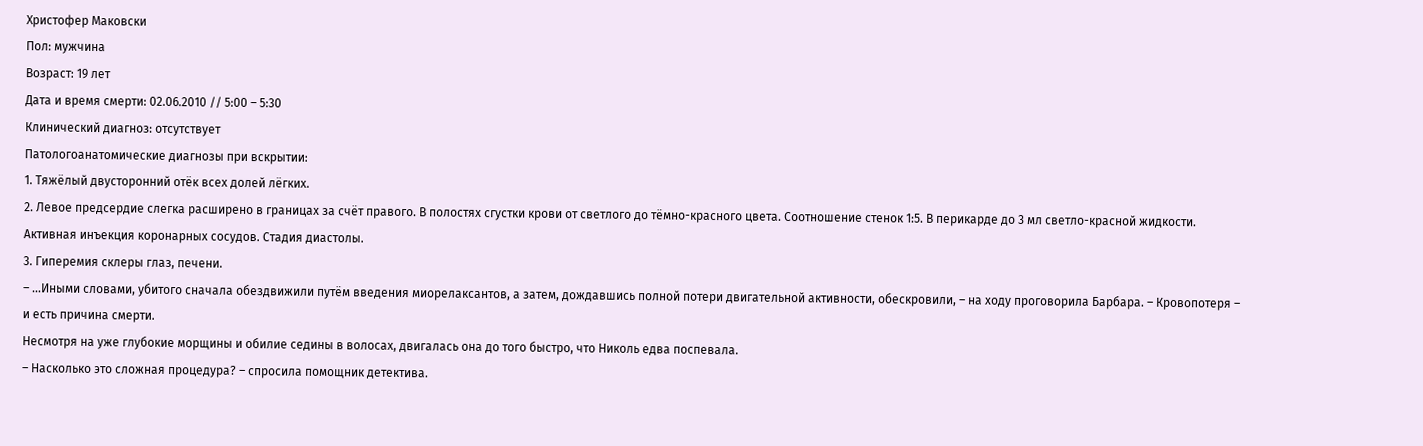Христофер Маковски
Пол: мужчина
Возраст: 19 лет
Дата и время смерти: 02.06.2010 // 5:00 – 5:30
Клинический диагноз: отсутствует
Патологоанатомические диагнозы при вскрытии:
1. Тяжёлый двусторонний отёк всех долей лёгких.
2. Левое предсердие слегка расширено в границах за счёт правого. В полостях сгустки крови от светлого до тёмно-красного цвета. Соотношение стенок 1:5. В перикарде до 3 мл светло-красной жидкости. Активная инъекция коронарных сосудов. Стадия диастолы.
3. Гиперемия склеры глаз, печени.
– …Иными словами, убитого сначала обездвижили путём введения миорелаксантов, а затем, дождавшись полной потери двигательной активности, обескровили, – на ходу проговорила Барбара. – Кровопотеря – и есть причина смерти.
Несмотря на уже глубокие морщины и обилие седины в волосах, двигалась она до того быстро, что Николь едва поспевала.
– Насколько это сложная процедура? – спросила помощник детектива.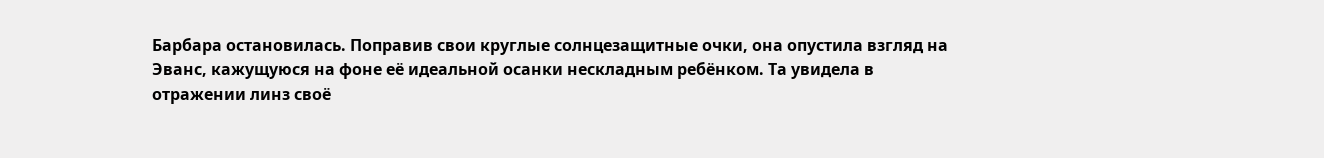Барбара остановилась. Поправив свои круглые солнцезащитные очки, она опустила взгляд на Эванс, кажущуюся на фоне её идеальной осанки нескладным ребёнком. Та увидела в отражении линз своё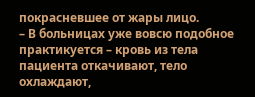покрасневшее от жары лицо.
– В больницах уже вовсю подобное практикуется – кровь из тела пациента откачивают, тело охлаждают,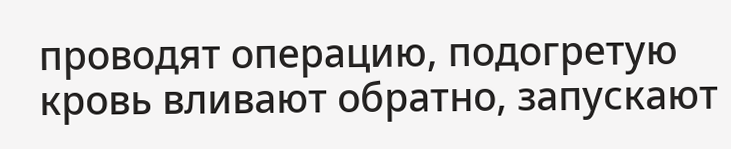проводят операцию, подогретую кровь вливают обратно, запускают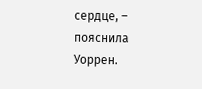сердце, – пояснила Уоррен.